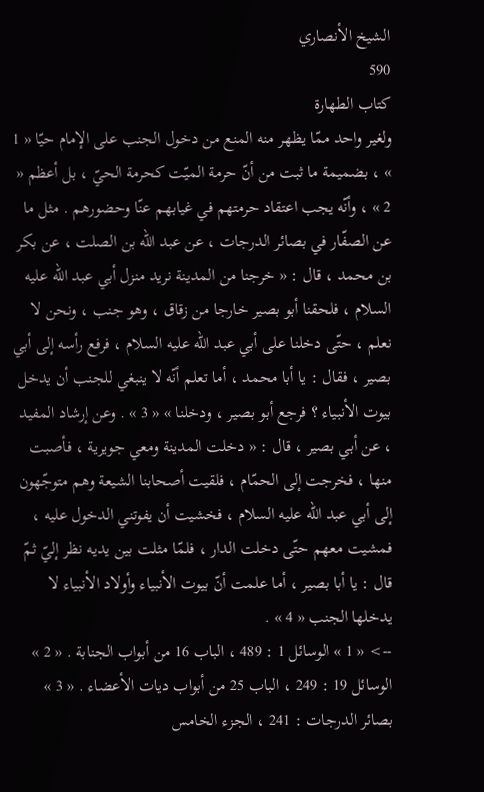الشيخ الأنصاري
590
كتاب الطهارة
ولغير واحد ممّا يظهر منه المنع من دخول الجنب على الإمام حيّا « 1 » ، بضميمة ما ثبت من أنّ حرمة الميّت كحرمة الحيّ ، بل أعظم « 2 » ، وأنّه يجب اعتقاد حرمتهم في غيابهم عنّا وحضورهم . مثل ما عن الصفّار في بصائر الدرجات ، عن عبد الله بن الصلت ، عن بكر بن محمد ، قال : « خرجنا من المدينة نريد منزل أبي عبد الله عليه السلام ، فلحقنا أبو بصير خارجا من زقاق ، وهو جنب ، ونحن لا نعلم ، حتّى دخلنا على أبي عبد الله عليه السلام ، فرفع رأسه إلى أبي بصير ، فقال : يا أبا محمد ، أما تعلم أنّه لا ينبغي للجنب أن يدخل بيوت الأنبياء ؟ فرجع أبو بصير ، ودخلنا » « 3 » . وعن إرشاد المفيد ، عن أبي بصير ، قال : « دخلت المدينة ومعي جويرية ، فأصبت منها ، فخرجت إلى الحمّام ، فلقيت أصحابنا الشيعة وهم متوجّهون إلى أبي عبد الله عليه السلام ، فخشيت أن يفوتني الدخول عليه ، فمشيت معهم حتّى دخلت الدار ، فلمّا مثلت بين يديه نظر إليّ ثمّ قال : يا أبا بصير ، أما علمت أنّ بيوت الأنبياء وأولاد الأنبياء لا يدخلها الجنب « 4 » .
--> « 1 » الوسائل 1 : 489 ، الباب 16 من أبواب الجنابة . « 2 » الوسائل 19 : 249 ، الباب 25 من أبواب ديات الأعضاء . « 3 » بصائر الدرجات : 241 ، الجزء الخامس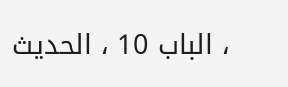، الباب 10 ، الحديث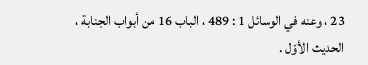23 ، وعنه في الوسائل 1 : 489 ، الباب 16 من أبواب الجنابة ، الحديث الأوّل .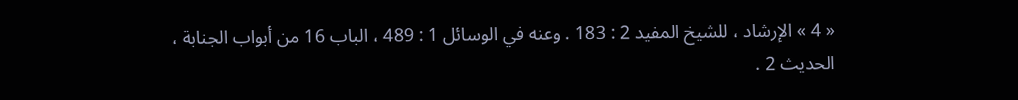« 4 » الإرشاد ، للشيخ المفيد 2 : 183 . وعنه في الوسائل 1 : 489 ، الباب 16 من أبواب الجنابة ، الحديث 2 .